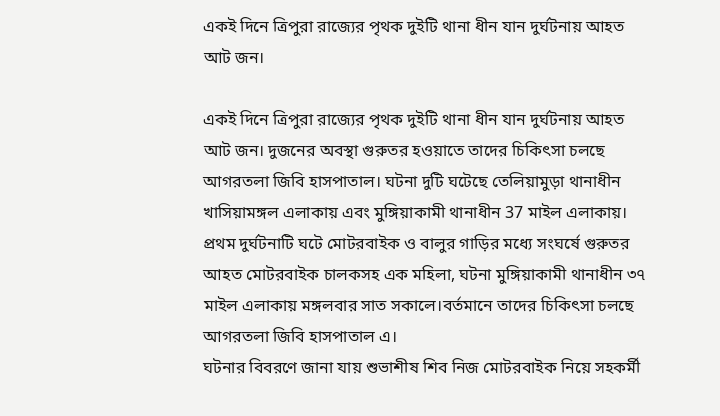একই দিনে ত্রিপুরা রাজ্যের পৃথক দুইটি থানা ধীন যান দুর্ঘটনায় আহত আট জন।

একই দিনে ত্রিপুরা রাজ্যের পৃথক দুইটি থানা ধীন যান দুর্ঘটনায় আহত আট জন। দুজনের অবস্থা গুরুতর হওয়াতে তাদের চিকিৎসা চলছে আগরতলা জিবি হাসপাতাল। ঘটনা দুটি ঘটেছে তেলিয়ামুড়া থানাধীন খাসিয়ামঙ্গল এলাকায় এবং মুঙ্গিয়াকামী থানাধীন 37 মাইল এলাকায়। প্রথম দুর্ঘটনাটি ঘটে মোটরবাইক ও বালুর গাড়ির মধ্যে সংঘর্ষে গুরুতর আহত মোটরবাইক চালকসহ এক মহিলা, ঘটনা মুঙ্গিয়াকামী থানাধীন ৩৭ মাইল এলাকায় মঙ্গলবার সাত সকালে।বর্তমানে তাদের চিকিৎসা চলছে আগরতলা জিবি হাসপাতাল এ।
ঘটনার বিবরণে জানা যায় শুভাশীষ শিব নিজ মোটরবাইক নিয়ে সহকর্মী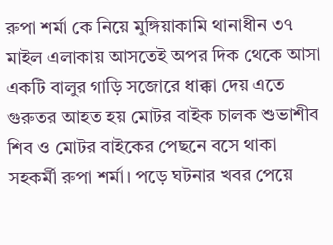রুপা শর্মা কে নিয়ে মুঙ্গিয়াকামি থানাধীন ৩৭ মাইল এলাকায় আসতেই অপর দিক থেকে আসা একটি বালুর গাড়ি সজোরে ধাক্কা দেয় এতে গুরুতর আহত হয় মোটর বাইক চালক শুভাশীব শিব ও মোটর বাইকের পেছনে বসে থাকা সহকর্মী রুপা শর্মা। পড়ে ঘটনার খবর পেয়ে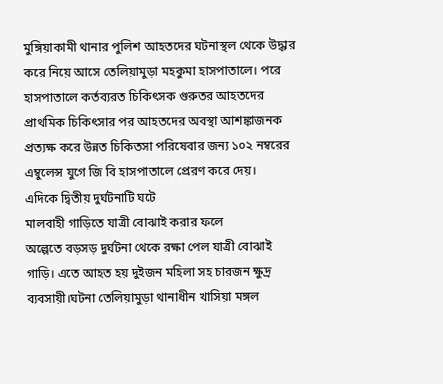মুঙ্গিয়াকামী থানার পুলিশ আহতদের ঘটনাস্থল থেকে উদ্ধার করে নিয়ে আসে তেলিয়ামুড়া মহকুমা হাসপাতালে। পরে হাসপাতালে কর্তব্যরত চিকিৎসক গুরুতর আহতদের প্রাথমিক চিকিৎসার পর আহতদের অবস্থা আশঙ্কাজনক প্রত্যক্ষ করে উন্নত চিকিতসা পরিষেবার জন্য ১০২ নম্বরের এম্বুলেন্স যুগে জি বি হাসপাতালে প্রেরণ করে দেয়।
এদিকে দ্বিতীয় দুর্ঘটনাটি ঘটে
মালবাহী গাড়িতে যাত্রী বোঝাই করার ফলে
অল্পেতে বড়সড় দুর্ঘটনা থেকে রক্ষা পেল যাত্রী বোঝাই গাড়ি। এতে আহত হয় দুইজন মহিলা সহ চারজন ক্ষুদ্র ব্যবসায়ী।ঘটনা তেলিয়ামুড়া থানাধীন খাসিয়া মঙ্গল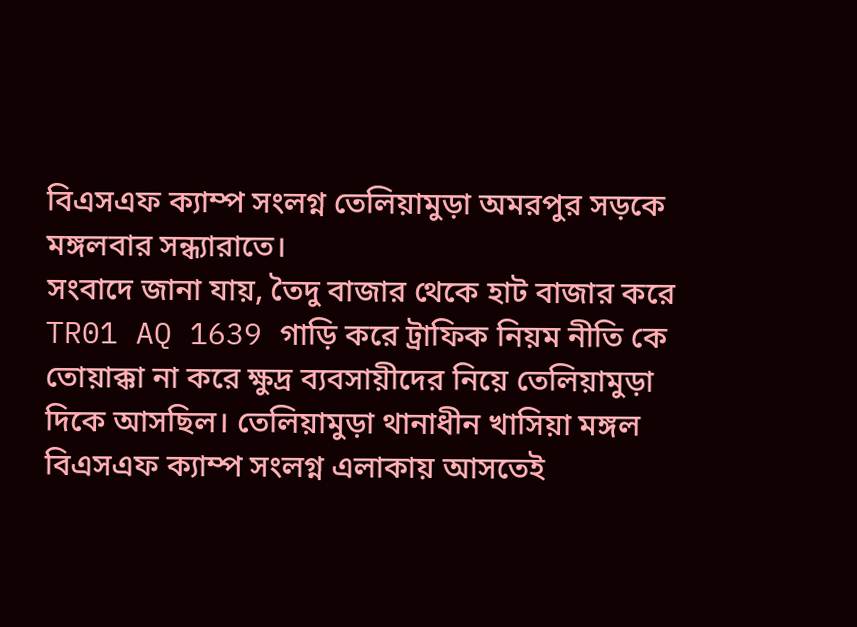বিএসএফ ক্যাম্প সংলগ্ন তেলিয়ামুড়া অমরপুর সড়কে মঙ্গলবার সন্ধ্যারাতে।
সংবাদে জানা যায়, তৈদু বাজার থেকে হাট বাজার করে TR01 AQ 1639 গাড়ি করে ট্রাফিক নিয়ম নীতি কে তোয়াক্কা না করে ক্ষুদ্র ব্যবসায়ীদের নিয়ে তেলিয়ামুড়া দিকে আসছিল। তেলিয়ামুড়া থানাধীন খাসিয়া মঙ্গল বিএসএফ ক্যাম্প সংলগ্ন এলাকায় আসতেই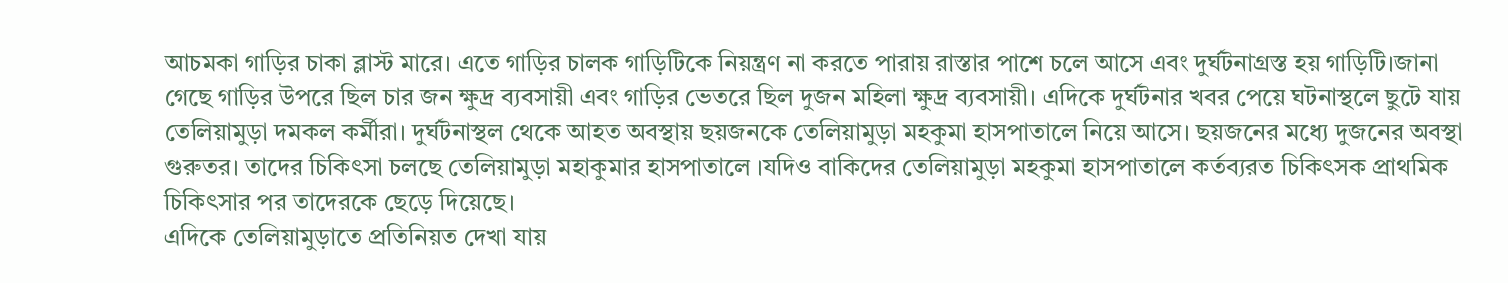আচমকা গাড়ির চাকা ব্লাস্ট মারে। এতে গাড়ির চালক গাড়িটিকে নিয়ন্ত্রণ না করতে পারায় রাস্তার পাশে চলে আসে এবং দুর্ঘটনাগ্রস্ত হয় গাড়িটি।জানা গেছে গাড়ির উপরে ছিল চার জন ক্ষুদ্র ব্যবসায়ী এবং গাড়ির ভেতরে ছিল দুজন মহিলা ক্ষুদ্র ব্যবসায়ী। এদিকে দুর্ঘটনার খবর পেয়ে ঘটনাস্থলে ছুটে যায় তেলিয়ামুড়া দমকল কর্মীরা। দুর্ঘটনাস্থল থেকে আহত অবস্থায় ছয়জনকে তেলিয়ামুড়া মহকুমা হাসপাতালে নিয়ে আসে। ছয়জনের মধ্যে দুজনের অবস্থা গুরুতর। তাদের চিকিৎসা চলছে তেলিয়ামুড়া মহাকুমার হাসপাতালে ।যদিও বাকিদের তেলিয়ামুড়া মহকুমা হাসপাতালে কর্তব্যরত চিকিৎসক প্রাথমিক চিকিৎসার পর তাদেরকে ছেড়ে দিয়েছে।
এদিকে তেলিয়ামুড়াতে প্রতিনিয়ত দেখা যায়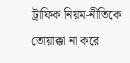ট্রাফিক নিয়ম-নীতিকে তোয়াক্কা না করে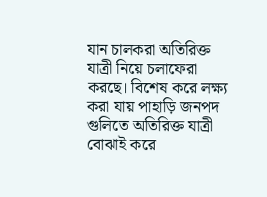যান চালকরা অতিরিক্ত যাত্রী নিয়ে চলাফেরা করছে। বিশেষ করে লক্ষ্য করা যায় পাহাড়ি জনপদ গুলিতে অতিরিক্ত যাত্রী বোঝাই করে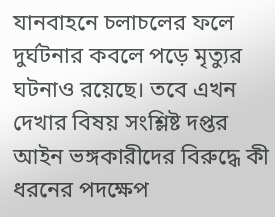যানবাহনে চলাচলের ফলে দুর্ঘটনার কবলে পড়ে মৃত্যুর ঘটনাও রয়েছে। তবে এখন দেখার বিষয় সংশ্লিষ্ট দপ্তর আইন ভঙ্গকারীদের বিরুদ্ধে কী ধরনের পদক্ষেপ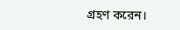গ্রহণ করেন।